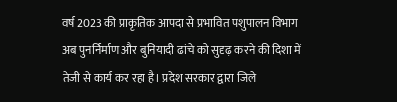वर्ष 2023 की प्राकृतिक आपदा से प्रभावित पशुपालन विभाग अब पुनर्निर्माण और बुनियादी ढांचे को सुदृढ़ करने की दिशा में तेजी से कार्य कर रहा है। प्रदेश सरकार द्वारा जिले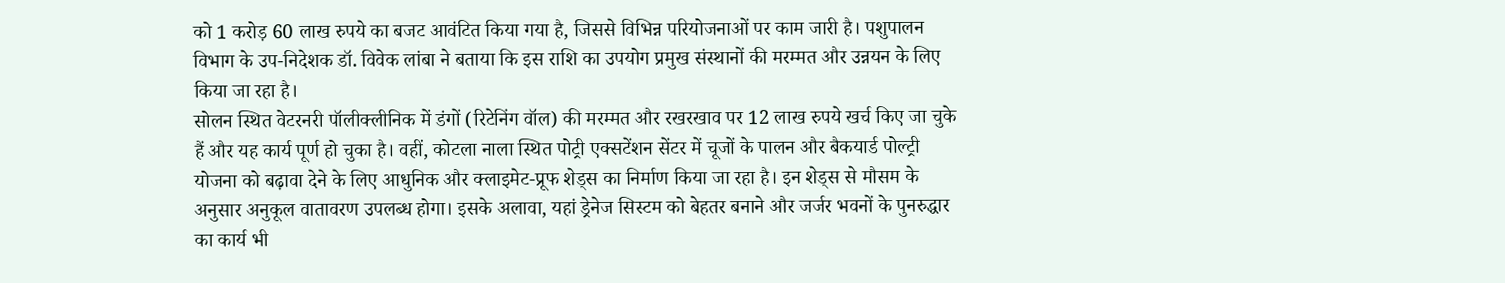को 1 करोड़ 60 लाख रुपये का बजट आवंटित किया गया है, जिससे विभिन्न परियोजनाओं पर काम जारी है। पशुपालन विभाग के उप-निदेशक डॉ. विवेक लांबा ने बताया कि इस राशि का उपयोग प्रमुख संस्थानों की मरम्मत और उन्नयन के लिए किया जा रहा है।
सोलन स्थित वेटरनरी पॉलीक्लीनिक में डंगों (रिटेनिंग वॉल) की मरम्मत और रखरखाव पर 12 लाख रुपये खर्च किए जा चुके हैं और यह कार्य पूर्ण हो चुका है। वहीं, कोटला नाला स्थित पोट्री एक्सटेंशन सेंटर में चूजों के पालन और बैकयार्ड पोल्ट्री योजना को बढ़ावा देने के लिए आधुनिक और क्लाइमेट-प्रूफ शेड्स का निर्माण किया जा रहा है। इन शेड्स से मौसम के अनुसार अनुकूल वातावरण उपलब्ध होगा। इसके अलावा, यहां ड्रेनेज सिस्टम को बेहतर बनाने और जर्जर भवनों के पुनरुद्धार का कार्य भी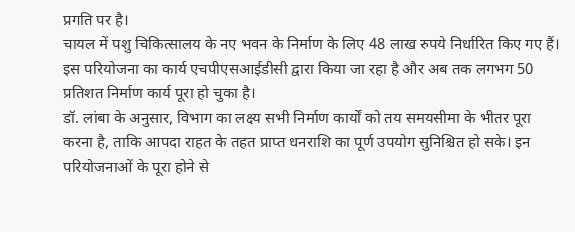प्रगति पर है।
चायल में पशु चिकित्सालय के नए भवन के निर्माण के लिए 48 लाख रुपये निर्धारित किए गए हैं। इस परियोजना का कार्य एचपीएसआईडीसी द्वारा किया जा रहा है और अब तक लगभग 50 प्रतिशत निर्माण कार्य पूरा हो चुका है।
डॉ. लांबा के अनुसार, विभाग का लक्ष्य सभी निर्माण कार्यों को तय समयसीमा के भीतर पूरा करना है, ताकि आपदा राहत के तहत प्राप्त धनराशि का पूर्ण उपयोग सुनिश्चित हो सके। इन परियोजनाओं के पूरा होने से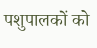पशुपालकों को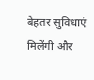बेहतर सुविधाएं मिलेंगी और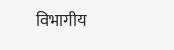विभागीय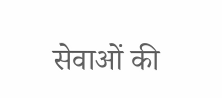सेवाओं की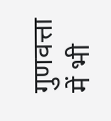गुणवत्ता में भी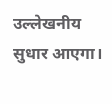उल्लेखनीय सुधार आएगा।